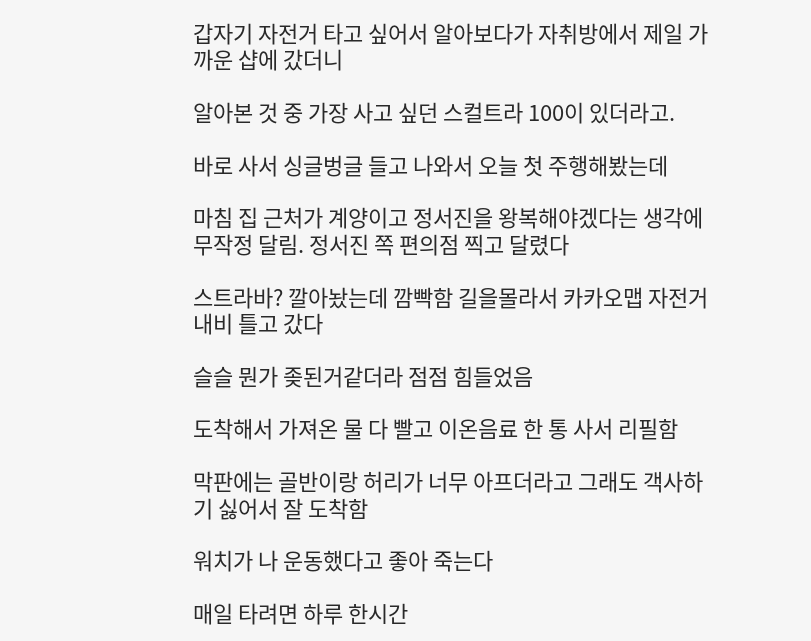갑자기 자전거 타고 싶어서 알아보다가 자취방에서 제일 가까운 샵에 갔더니

알아본 것 중 가장 사고 싶던 스컬트라 100이 있더라고.

바로 사서 싱글벙글 들고 나와서 오늘 첫 주행해봤는데

마침 집 근처가 계양이고 정서진을 왕복해야겠다는 생각에 무작정 달림. 정서진 쪽 편의점 찍고 달렸다

스트라바? 깔아놨는데 깜빡함 길을몰라서 카카오맵 자전거내비 틀고 갔다

슬슬 뭔가 좆된거같더라 점점 힘들었음

도착해서 가져온 물 다 빨고 이온음료 한 통 사서 리필함

막판에는 골반이랑 허리가 너무 아프더라고 그래도 객사하기 싫어서 잘 도착함

워치가 나 운동했다고 좋아 죽는다

매일 타려면 하루 한시간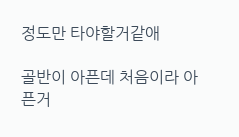정도만 타야할거같애

골반이 아픈데 처음이라 아픈거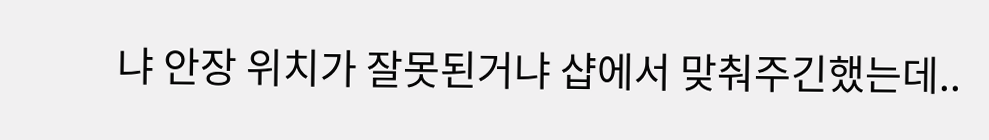냐 안장 위치가 잘못된거냐 샵에서 맞춰주긴했는데..